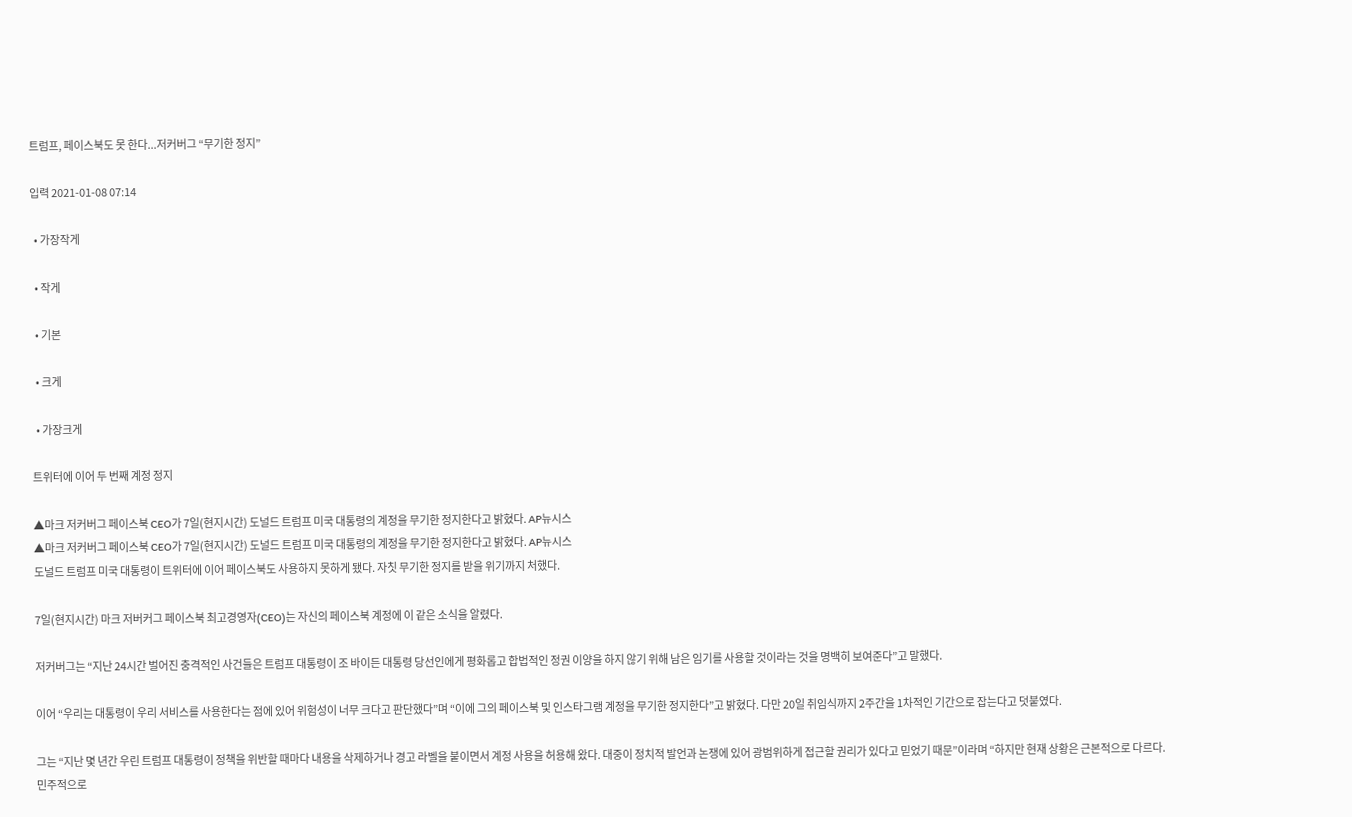트럼프, 페이스북도 못 한다...저커버그 “무기한 정지”

입력 2021-01-08 07:14

  • 가장작게

  • 작게

  • 기본

  • 크게

  • 가장크게

트위터에 이어 두 번째 계정 정지

▲마크 저커버그 페이스북 CEO가 7일(현지시간) 도널드 트럼프 미국 대통령의 계정을 무기한 정지한다고 밝혔다. AP뉴시스
▲마크 저커버그 페이스북 CEO가 7일(현지시간) 도널드 트럼프 미국 대통령의 계정을 무기한 정지한다고 밝혔다. AP뉴시스
도널드 트럼프 미국 대통령이 트위터에 이어 페이스북도 사용하지 못하게 됐다. 자칫 무기한 정지를 받을 위기까지 처했다.

7일(현지시간) 마크 저버커그 페이스북 최고경영자(CEO)는 자신의 페이스북 계정에 이 같은 소식을 알렸다.

저커버그는 “지난 24시간 벌어진 충격적인 사건들은 트럼프 대통령이 조 바이든 대통령 당선인에게 평화롭고 합법적인 정권 이양을 하지 않기 위해 남은 임기를 사용할 것이라는 것을 명백히 보여준다”고 말했다.

이어 “우리는 대통령이 우리 서비스를 사용한다는 점에 있어 위험성이 너무 크다고 판단했다”며 “이에 그의 페이스북 및 인스타그램 계정을 무기한 정지한다”고 밝혔다. 다만 20일 취임식까지 2주간을 1차적인 기간으로 잡는다고 덧붙였다.

그는 “지난 몇 년간 우린 트럼프 대통령이 정책을 위반할 때마다 내용을 삭제하거나 경고 라벨을 붙이면서 계정 사용을 허용해 왔다. 대중이 정치적 발언과 논쟁에 있어 광범위하게 접근할 권리가 있다고 믿었기 때문”이라며 “하지만 현재 상황은 근본적으로 다르다. 민주적으로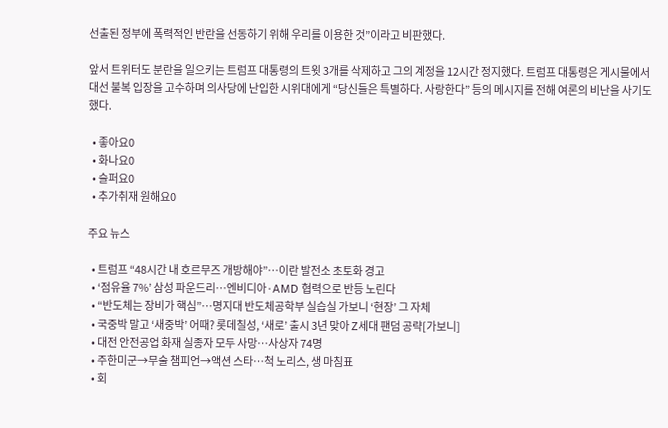선출된 정부에 폭력적인 반란을 선동하기 위해 우리를 이용한 것”이라고 비판했다.

앞서 트위터도 분란을 일으키는 트럼프 대통령의 트윗 3개를 삭제하고 그의 계정을 12시간 정지했다. 트럼프 대통령은 게시물에서 대선 불복 입장을 고수하며 의사당에 난입한 시위대에게 “당신들은 특별하다. 사랑한다” 등의 메시지를 전해 여론의 비난을 사기도 했다.

  • 좋아요0
  • 화나요0
  • 슬퍼요0
  • 추가취재 원해요0

주요 뉴스

  • 트럼프 “48시간 내 호르무즈 개방해야”…이란 발전소 초토화 경고
  • ‘점유율 7%’ 삼성 파운드리…엔비디아·AMD 협력으로 반등 노린다
  • “반도체는 장비가 핵심”…명지대 반도체공학부 실습실 가보니 ‘현장’ 그 자체
  • 국중박 말고 ‘새중박’ 어때? 롯데칠성, ‘새로’ 출시 3년 맞아 Z세대 팬덤 공략[가보니]
  • 대전 안전공업 화재 실종자 모두 사망⋯사상자 74명
  • 주한미군→무술 챔피언→액션 스타…척 노리스, 생 마침표
  • 회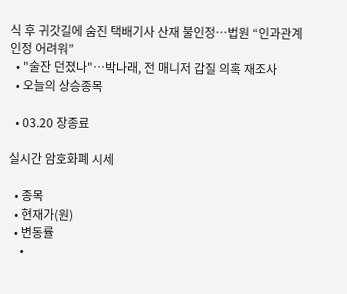식 후 귀갓길에 숨진 택배기사 산재 불인정…법원 “인과관계 인정 어려워”
  • "술잔 던졌나"…박나래, 전 매니저 갑질 의혹 재조사
  • 오늘의 상승종목

  • 03.20 장종료

실시간 암호화폐 시세

  • 종목
  • 현재가(원)
  • 변동률
    •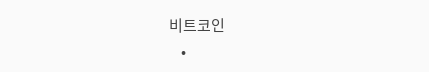비트코인
    •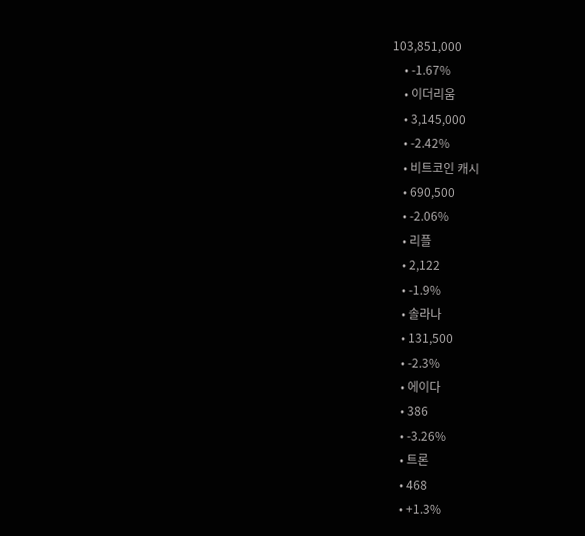103,851,000
    • -1.67%
    • 이더리움
    • 3,145,000
    • -2.42%
    • 비트코인 캐시
    • 690,500
    • -2.06%
    • 리플
    • 2,122
    • -1.9%
    • 솔라나
    • 131,500
    • -2.3%
    • 에이다
    • 386
    • -3.26%
    • 트론
    • 468
    • +1.3%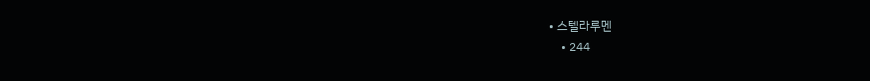• 스텔라루멘
    • 244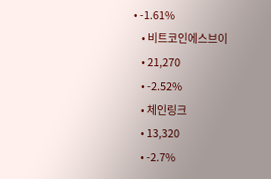• -1.61%
    • 비트코인에스브이
    • 21,270
    • -2.52%
    • 체인링크
    • 13,320
    • -2.7%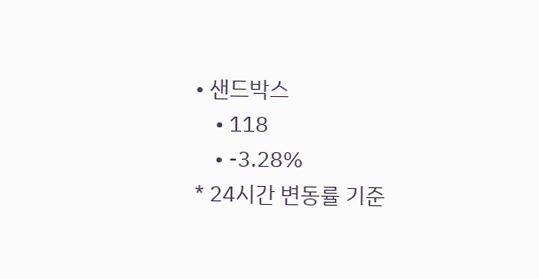• 샌드박스
    • 118
    • -3.28%
* 24시간 변동률 기준